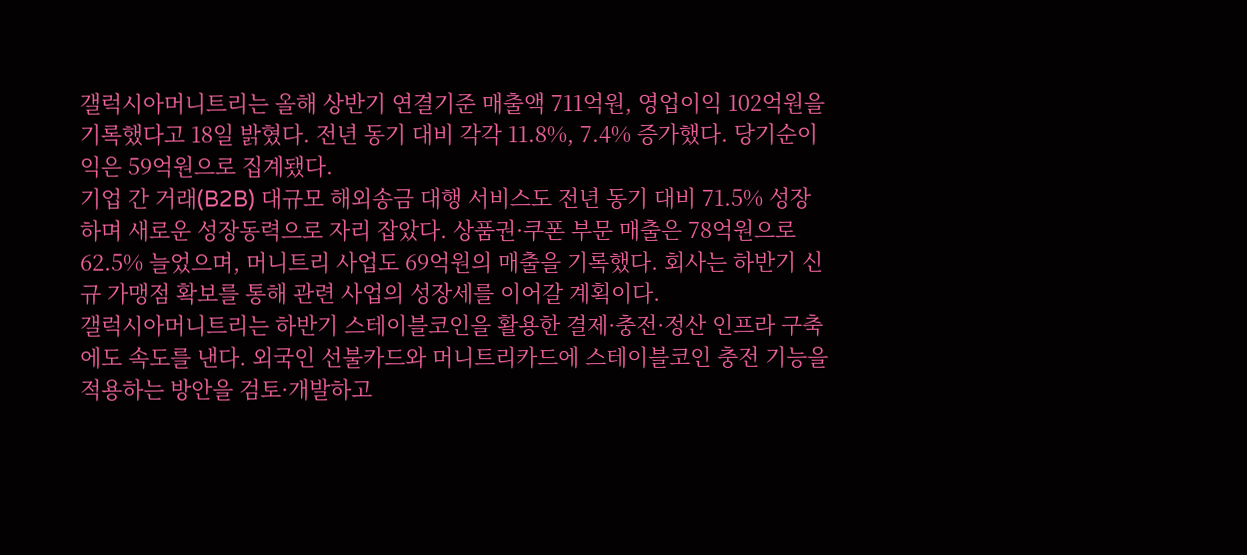갤럭시아머니트리는 올해 상반기 연결기준 매출액 711억원, 영업이익 102억원을 기록했다고 18일 밝혔다. 전년 동기 대비 각각 11.8%, 7.4% 증가했다. 당기순이익은 59억원으로 집계됐다.
기업 간 거래(B2B) 대규모 해외송금 대행 서비스도 전년 동기 대비 71.5% 성장하며 새로운 성장동력으로 자리 잡았다. 상품권·쿠폰 부문 매출은 78억원으로 62.5% 늘었으며, 머니트리 사업도 69억원의 매출을 기록했다. 회사는 하반기 신규 가맹점 확보를 통해 관련 사업의 성장세를 이어갈 계획이다.
갤럭시아머니트리는 하반기 스테이블코인을 활용한 결제·충전·정산 인프라 구축에도 속도를 낸다. 외국인 선불카드와 머니트리카드에 스테이블코인 충전 기능을 적용하는 방안을 검토·개발하고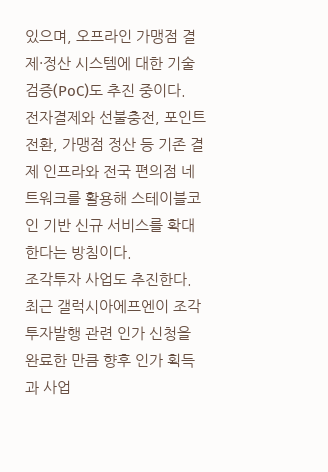있으며, 오프라인 가맹점 결제·정산 시스템에 대한 기술검증(PoC)도 추진 중이다.
전자결제와 선불충전, 포인트 전환, 가맹점 정산 등 기존 결제 인프라와 전국 편의점 네트워크를 활용해 스테이블코인 기반 신규 서비스를 확대한다는 방침이다.
조각투자 사업도 추진한다. 최근 갤럭시아에프엔이 조각투자발행 관련 인가 신청을 완료한 만큼 향후 인가 획득과 사업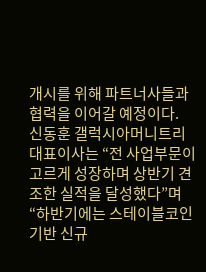개시를 위해 파트너사들과 협력을 이어갈 예정이다.
신동훈 갤럭시아머니트리 대표이사는 “전 사업부문이 고르게 성장하며 상반기 견조한 실적을 달성했다”며 “하반기에는 스테이블코인 기반 신규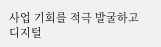사업 기회를 적극 발굴하고 디지털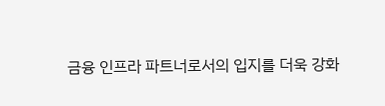금융 인프라 파트너로서의 입지를 더욱 강화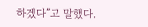하겠다”고 말했다.